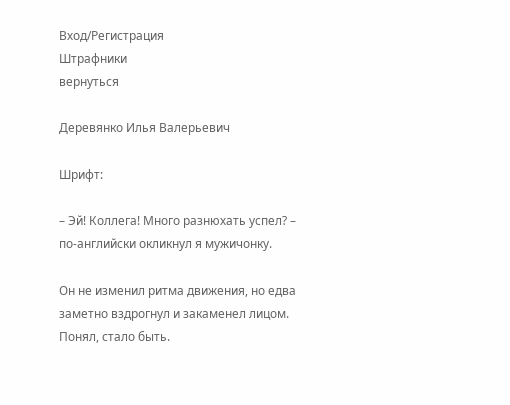Вход/Регистрация
Штрафники
вернуться

Деревянко Илья Валерьевич

Шрифт:

– Эй! Коллега! Много разнюхать успел? – по-английски окликнул я мужичонку.

Он не изменил ритма движения, но едва заметно вздрогнул и закаменел лицом. Понял, стало быть.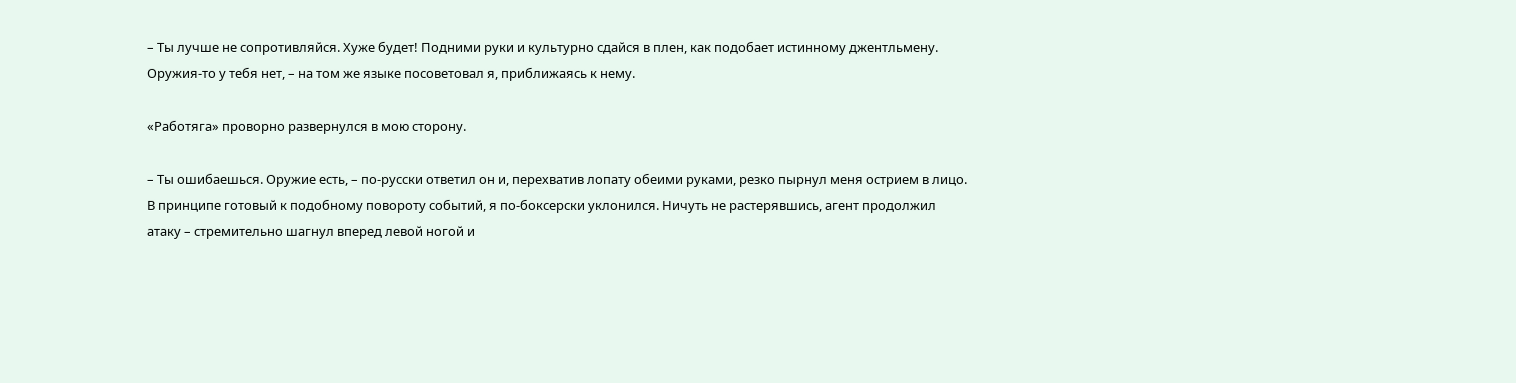– Ты лучше не сопротивляйся. Хуже будет! Подними руки и культурно сдайся в плен, как подобает истинному джентльмену. Оружия-то у тебя нет, – на том же языке посоветовал я, приближаясь к нему.

«Работяга» проворно развернулся в мою сторону.

– Ты ошибаешься. Оружие есть, – по-русски ответил он и, перехватив лопату обеими руками, резко пырнул меня острием в лицо. В принципе готовый к подобному повороту событий, я по-боксерски уклонился. Ничуть не растерявшись, агент продолжил атаку – стремительно шагнул вперед левой ногой и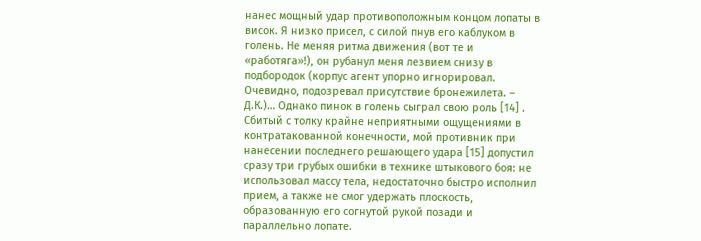нанес мощный удар противоположным концом лопаты в висок. Я низко присел, с силой пнув его каблуком в голень. Не меняя ритма движения (вот те и «работяга»!), он рубанул меня лезвием снизу в подбородок (корпус агент упорно игнорировал. Очевидно, подозревал присутствие бронежилета. – Д.К.)… Однако пинок в голень сыграл свою роль [14] . Сбитый с толку крайне неприятными ощущениями в контратакованной конечности, мой противник при нанесении последнего решающего удара [15] допустил сразу три грубых ошибки в технике штыкового боя: не использовал массу тела, недостаточно быстро исполнил прием, а также не смог удержать плоскость, образованную его согнутой рукой позади и параллельно лопате.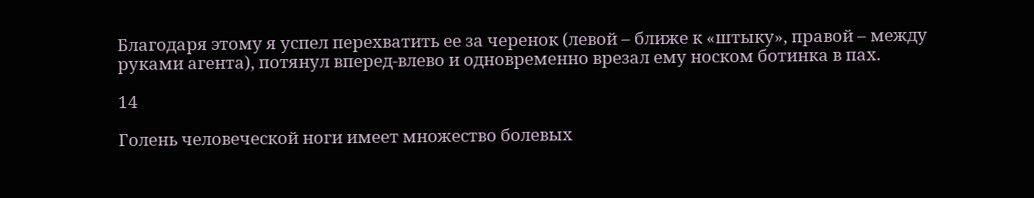Благодаря этому я успел перехватить ее за черенок (левой – ближе к «штыку», правой – между руками агента), потянул вперед-влево и одновременно врезал ему носком ботинка в пах.

14

Голень человеческой ноги имеет множество болевых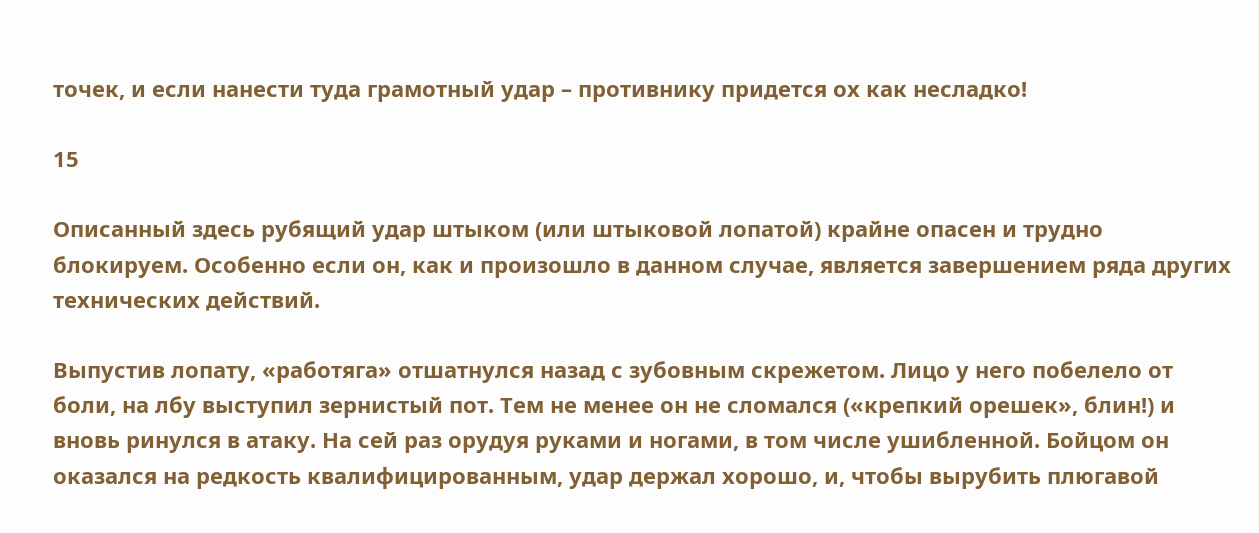точек, и если нанести туда грамотный удар – противнику придется ох как несладко!

15

Описанный здесь рубящий удар штыком (или штыковой лопатой) крайне опасен и трудно блокируем. Особенно если он, как и произошло в данном случае, является завершением ряда других технических действий.

Выпустив лопату, «работяга» отшатнулся назад с зубовным скрежетом. Лицо у него побелело от боли, на лбу выступил зернистый пот. Тем не менее он не сломался («крепкий орешек», блин!) и вновь ринулся в атаку. На сей раз орудуя руками и ногами, в том числе ушибленной. Бойцом он оказался на редкость квалифицированным, удар держал хорошо, и, чтобы вырубить плюгавой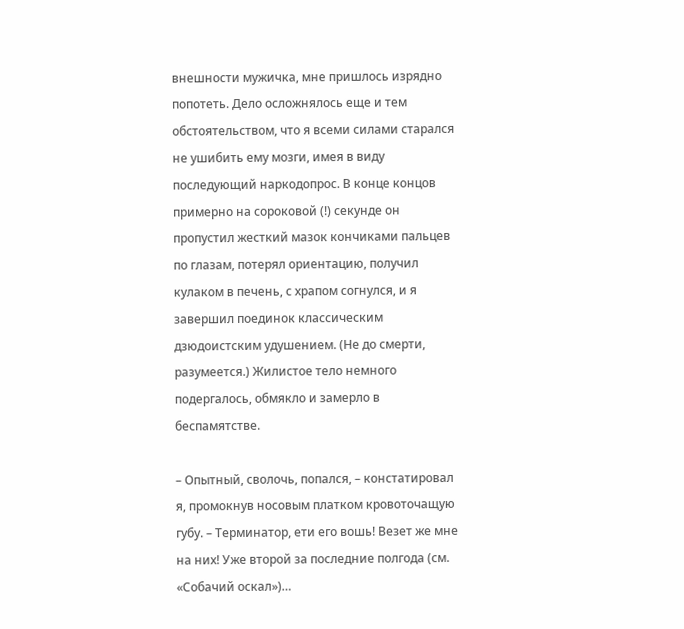внешности мужичка, мне пришлось изрядно попотеть. Дело осложнялось еще и тем обстоятельством, что я всеми силами старался не ушибить ему мозги, имея в виду последующий наркодопрос. В конце концов примерно на сороковой (!) секунде он пропустил жесткий мазок кончиками пальцев по глазам, потерял ориентацию, получил кулаком в печень, с храпом согнулся, и я завершил поединок классическим дзюдоистским удушением. (Не до смерти, разумеется.) Жилистое тело немного подергалось, обмякло и замерло в беспамятстве.

– Опытный, сволочь, попался, – констатировал я, промокнув носовым платком кровоточащую губу. – Терминатор, ети его вошь! Везет же мне на них! Уже второй за последние полгода (см. «Собачий оскал»)…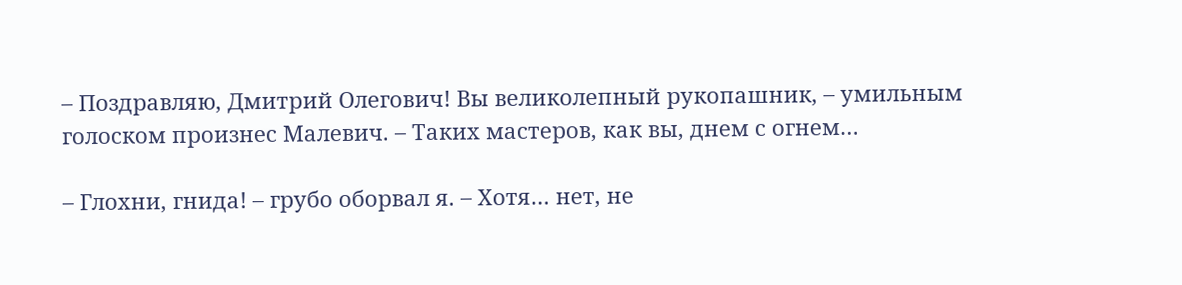– Поздравляю, Дмитрий Олегович! Вы великолепный рукопашник, – умильным голоском произнес Малевич. – Таких мастеров, как вы, днем с огнем…

– Глохни, гнида! – грубо оборвал я. – Хотя… нет, не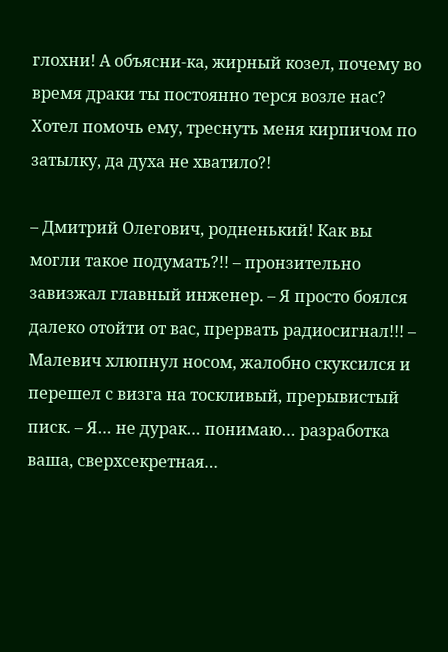глохни! А объясни-ка, жирный козел, почему во время драки ты постоянно терся возле нас? Хотел помочь ему, треснуть меня кирпичом по затылку, да духа не хватило?!

– Дмитрий Олегович, родненький! Как вы могли такое подумать?!! – пронзительно завизжал главный инженер. – Я просто боялся далеко отойти от вас, прервать радиосигнал!!! – Малевич хлюпнул носом, жалобно скуксился и перешел с визга на тоскливый, прерывистый писк. – Я… не дурак… понимаю… разработка ваша, сверхсекретная…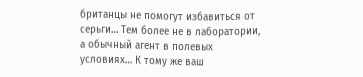британцы не помогут избавиться от серьги… Тем более не в лаборатории, а обычный агент в полевых условиях… К тому же ваш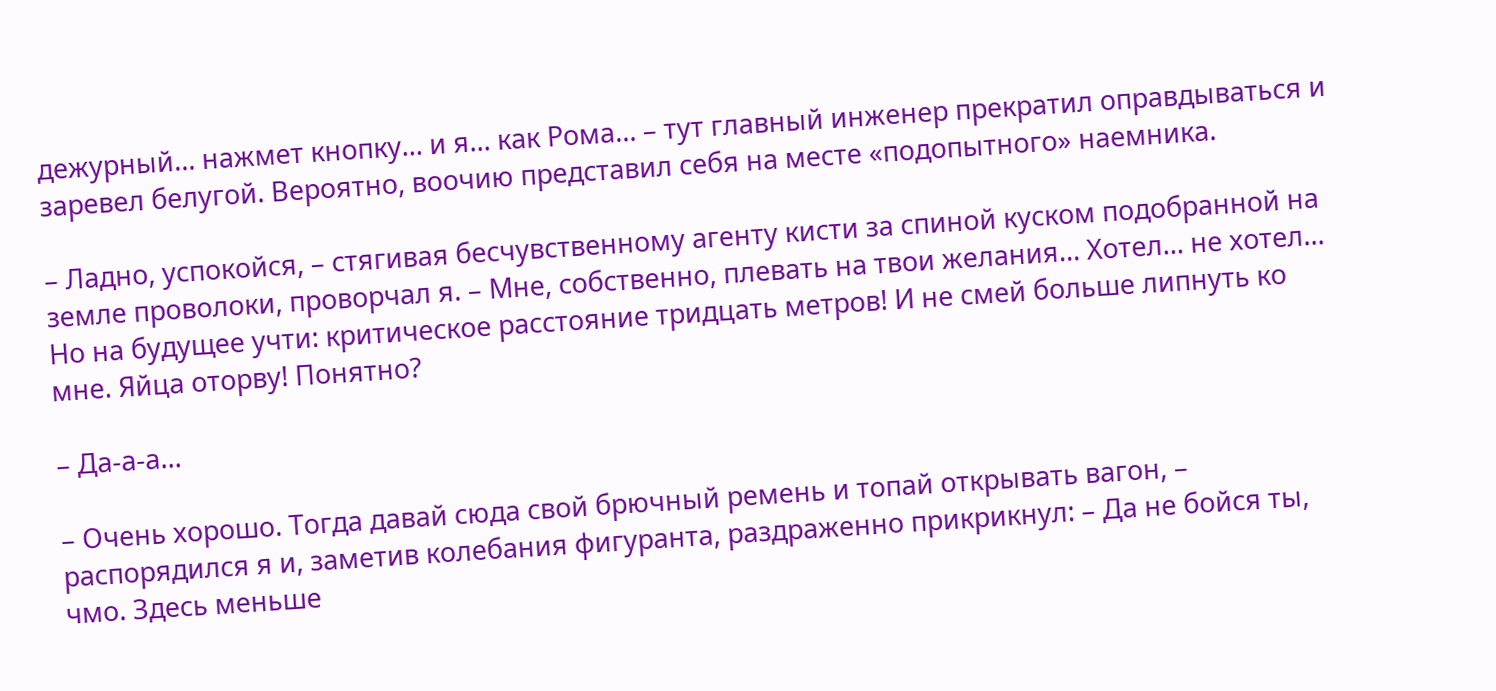дежурный… нажмет кнопку… и я… как Рома… – тут главный инженер прекратил оправдываться и заревел белугой. Вероятно, воочию представил себя на месте «подопытного» наемника.

– Ладно, успокойся, – стягивая бесчувственному агенту кисти за спиной куском подобранной на земле проволоки, проворчал я. – Мне, собственно, плевать на твои желания… Хотел… не хотел… Но на будущее учти: критическое расстояние тридцать метров! И не смей больше липнуть ко мне. Яйца оторву! Понятно?

– Да-а-а…

– Очень хорошо. Тогда давай сюда свой брючный ремень и топай открывать вагон, – распорядился я и, заметив колебания фигуранта, раздраженно прикрикнул: – Да не бойся ты, чмо. Здесь меньше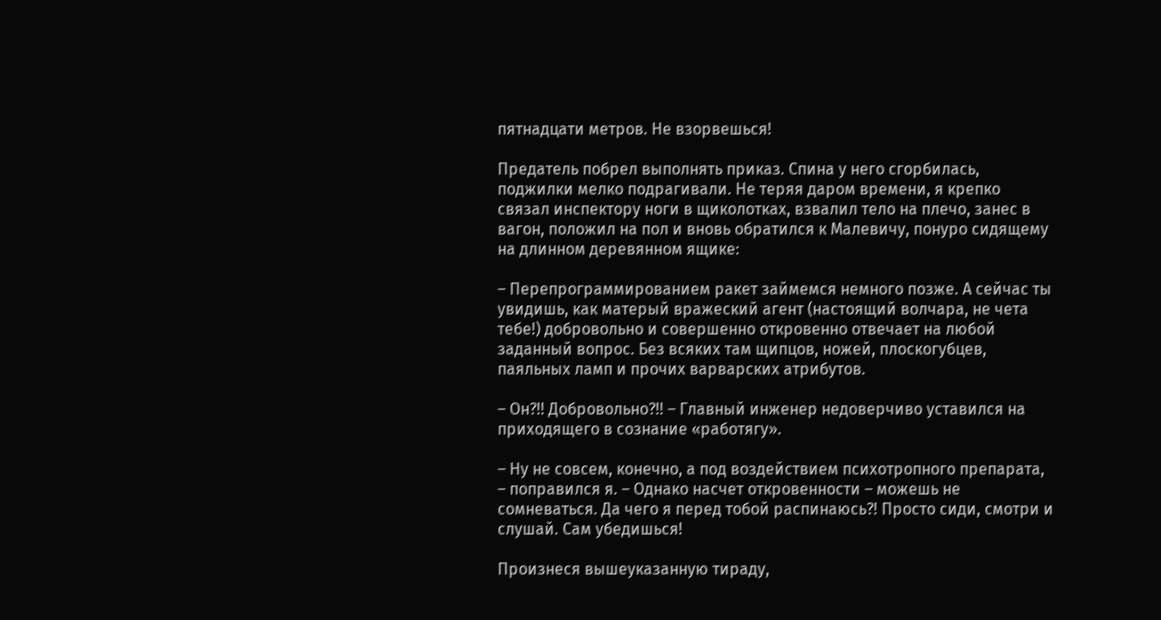пятнадцати метров. Не взорвешься!

Предатель побрел выполнять приказ. Спина у него сгорбилась, поджилки мелко подрагивали. Не теряя даром времени, я крепко связал инспектору ноги в щиколотках, взвалил тело на плечо, занес в вагон, положил на пол и вновь обратился к Малевичу, понуро сидящему на длинном деревянном ящике:

– Перепрограммированием ракет займемся немного позже. А сейчас ты увидишь, как матерый вражеский агент (настоящий волчара, не чета тебе!) добровольно и совершенно откровенно отвечает на любой заданный вопрос. Без всяких там щипцов, ножей, плоскогубцев, паяльных ламп и прочих варварских атрибутов.

– Он?!! Добровольно?!! – Главный инженер недоверчиво уставился на приходящего в сознание «работягу».

– Ну не совсем, конечно, а под воздействием психотропного препарата, – поправился я. – Однако насчет откровенности – можешь не сомневаться. Да чего я перед тобой распинаюсь?! Просто сиди, смотри и слушай. Сам убедишься!

Произнеся вышеуказанную тираду,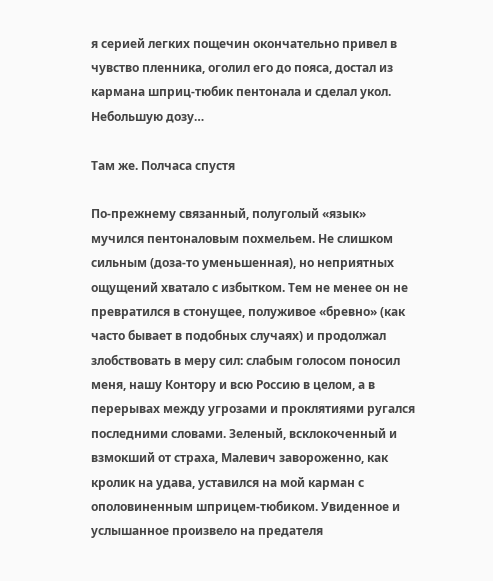я серией легких пощечин окончательно привел в чувство пленника, оголил его до пояса, достал из кармана шприц-тюбик пентонала и сделал укол. Небольшую дозу…

Там же. Полчаса спустя

По-прежнему связанный, полуголый «язык» мучился пентоналовым похмельем. Не слишком сильным (доза-то уменьшенная), но неприятных ощущений хватало с избытком. Тем не менее он не превратился в стонущее, полуживое «бревно» (как часто бывает в подобных случаях) и продолжал злобствовать в меру сил: слабым голосом поносил меня, нашу Контору и всю Россию в целом, а в перерывах между угрозами и проклятиями ругался последними словами. Зеленый, всклокоченный и взмокший от страха, Малевич завороженно, как кролик на удава, уставился на мой карман с ополовиненным шприцем-тюбиком. Увиденное и услышанное произвело на предателя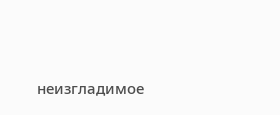неизгладимое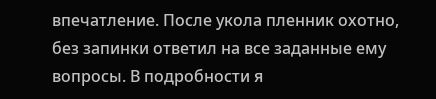впечатление. После укола пленник охотно, без запинки ответил на все заданные ему вопросы. В подробности я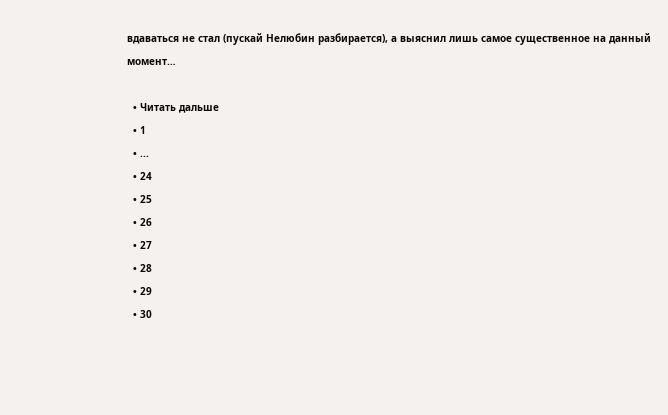вдаваться не стал (пускай Нелюбин разбирается), а выяснил лишь самое существенное на данный момент…

  • Читать дальше
  • 1
  • ...
  • 24
  • 25
  • 26
  • 27
  • 28
  • 29
  • 30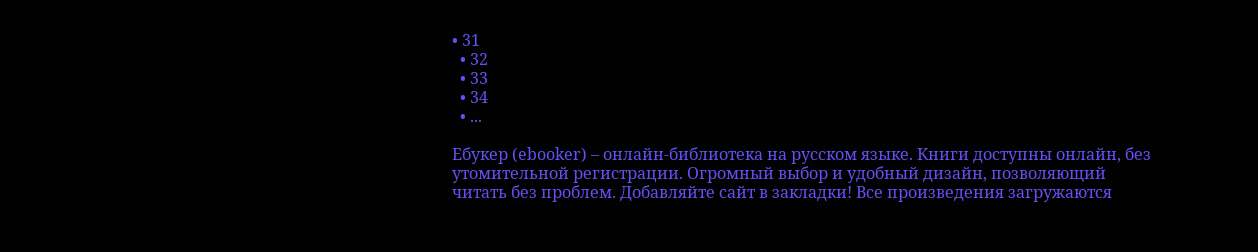• 31
  • 32
  • 33
  • 34
  • ...

Ебукер (ebooker) – онлайн-библиотека на русском языке. Книги доступны онлайн, без утомительной регистрации. Огромный выбор и удобный дизайн, позволяющий читать без проблем. Добавляйте сайт в закладки! Все произведения загружаются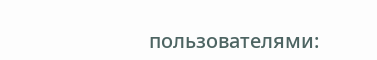пользователями: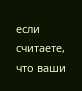если считаете, что ваши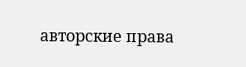авторские права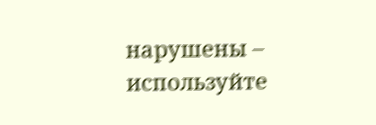нарушены – используйте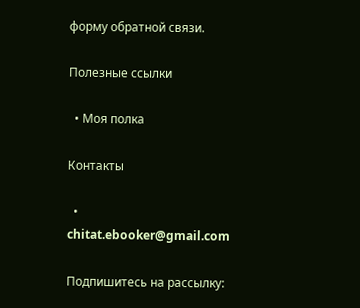форму обратной связи.

Полезные ссылки

  • Моя полка

Контакты

  • chitat.ebooker@gmail.com

Подпишитесь на рассылку: